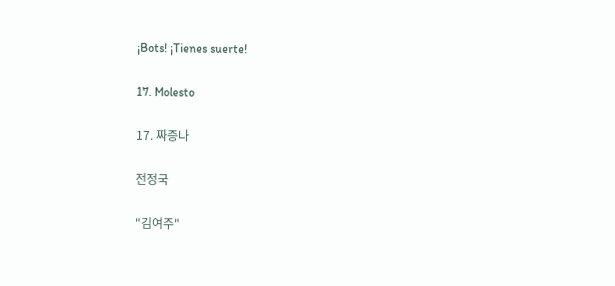¡Bots! ¡Tienes suerte!

17. Molesto

17. 짜증나

전정국

"김여주"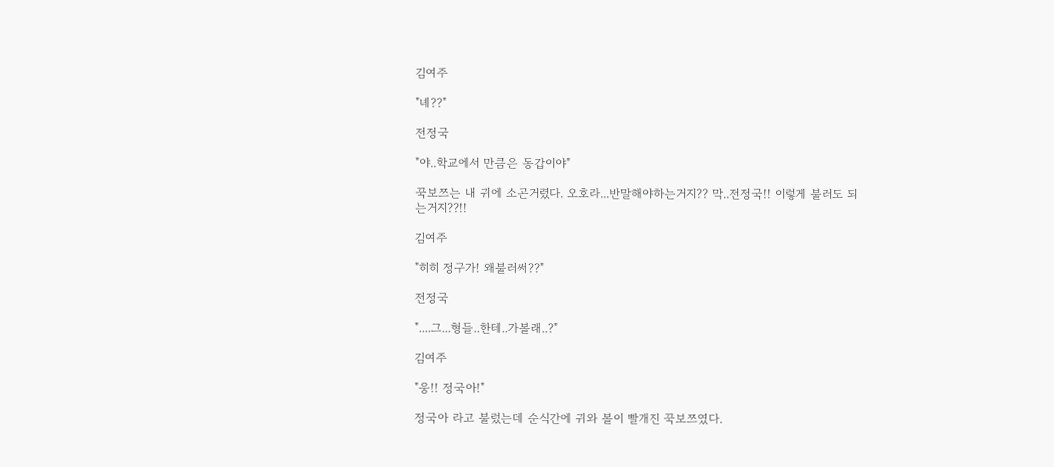김여주

"녜??"

전정국

"야..학교에서 만큼은 동갑이야"

꾹보쯔는 내 귀에 소곤거렸다. 오호라...반말해야하는거지?? 막..전정국!! 이렇게 불러도 되는거지??!!

김여주

"히히 정구가! 왜불러써??"

전정국

"....그...형들..한테..가볼래..?"

김여주

"웅!! 정국아!"

정국아 라고 불렀는데 순식간에 귀와 볼이 빨개진 꾹보쯔였다.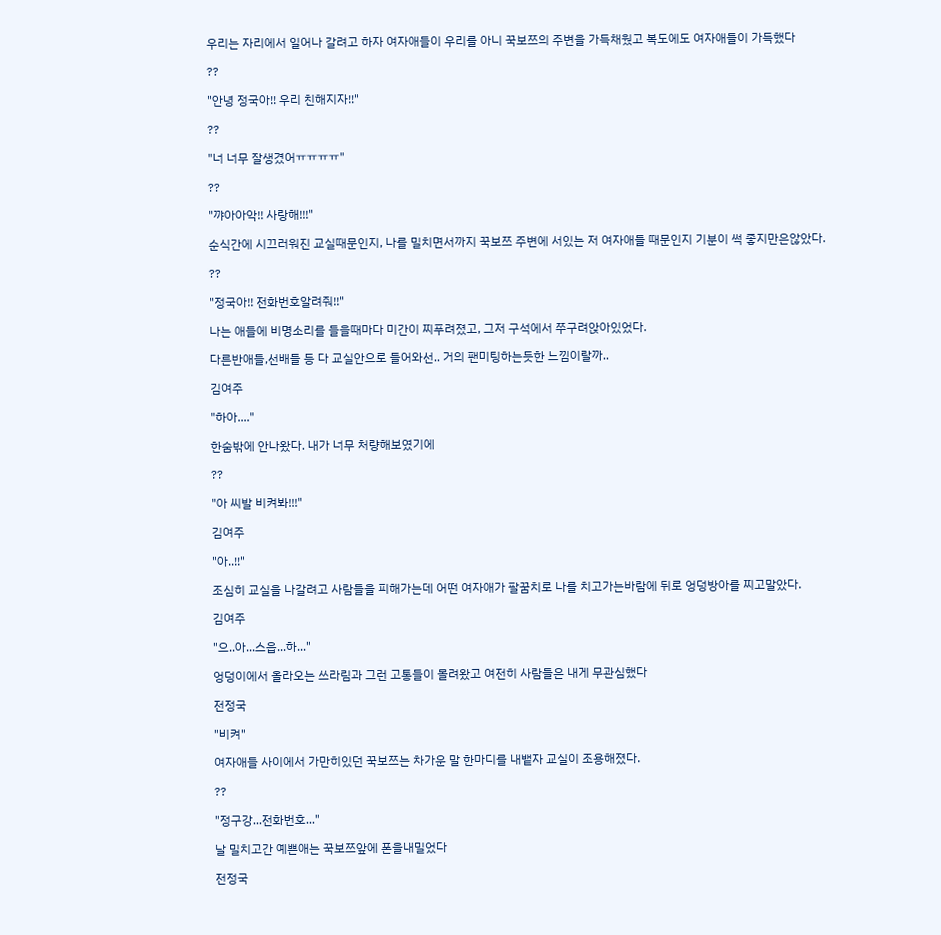우리는 자리에서 일어나 갈려고 하자 여자애들이 우리를 아니 꾹보쯔의 주변을 가득채웠고 복도에도 여자애들이 가득했다

??

"안녕 정국아!! 우리 친해지자!!"

??

"너 너무 잘생겼어ㅠㅠㅠㅠ"

??

"꺄아아악!! 사랑해!!!"

순식간에 시끄러워진 교실때문인지, 나를 밀치면서까지 꾹보쯔 주변에 서있는 저 여자애들 때문인지 기분이 썩 좋지만은않았다.

??

"정국아!! 전화번호알려줘!!"

나는 애들에 비명소리를 들을때마다 미간이 찌푸려졌고, 그저 구석에서 쭈구려앉아있었다.

다른반애들,선배들 등 다 교실안으로 들어와선.. 거의 팬미팅하는듯한 느낌이랄까..

김여주

"하아...."

한숨밖에 안나왔다. 내가 너무 처량해보였기에

??

"아 씨발 비켜봐!!!"

김여주

"아..!!"

조심히 교실을 나갈려고 사람들을 피해가는데 어떤 여자애가 팔꿈치로 나를 치고가는바람에 뒤로 엉덩방아를 찌고말았다.

김여주

"으..아...스읍...하..."

엉덩이에서 올라오는 쓰라림과 그런 고통들이 몰려왔고 여전히 사람들은 내게 무관심했다

전정국

"비켜"

여자애들 사이에서 가만히있던 꾹보쯔는 차가운 말 한마디를 내뱉자 교실이 조용해졌다.

??

"정구강...전화번호..."

날 밀치고간 예쁜애는 꾹보쯔앞에 폰을내밀었다

전정국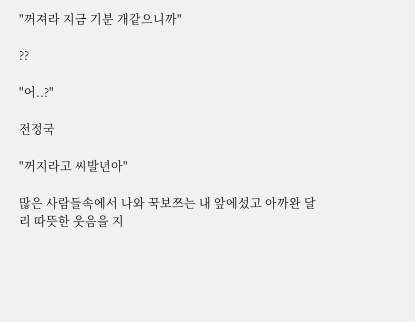"꺼져라 지금 기분 개같으니까"

??

"어..?"

전정국

"꺼지라고 씨발년아"

많은 사람들속에서 나와 꾹보쯔는 내 앞에섰고 아까완 달리 따뜻한 웃음을 지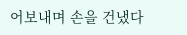어보내며 손을 건냈다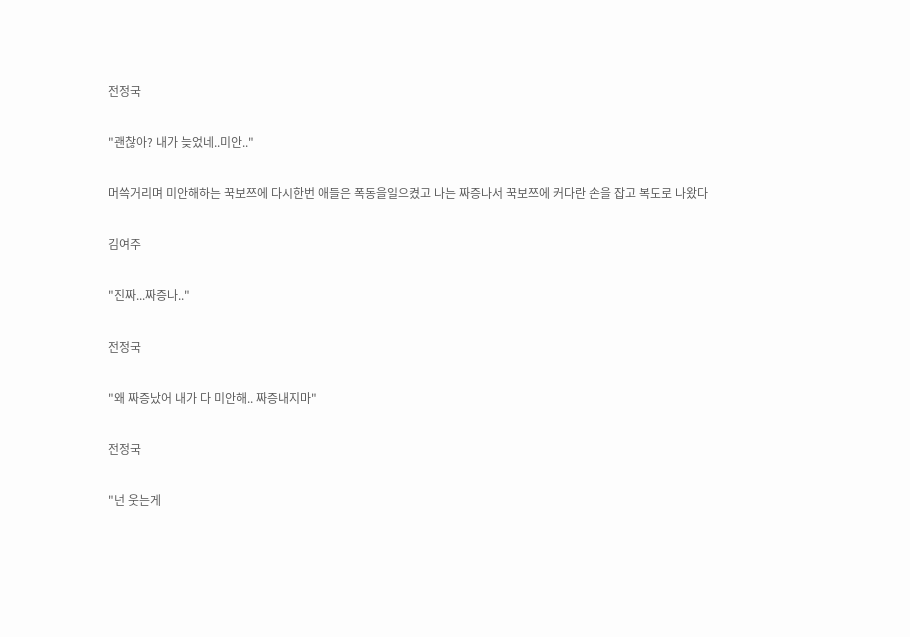전정국

"괜찮아? 내가 늦었네..미안.."

머쓱거리며 미안해하는 꾹보쯔에 다시한번 애들은 폭동을일으켰고 나는 짜증나서 꾹보쯔에 커다란 손을 잡고 복도로 나왔다

김여주

"진짜...짜증나.."

전정국

"왜 짜증났어 내가 다 미안해.. 짜증내지마"

전정국

"넌 웃는게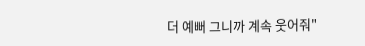더 예뻐 그니까 계속 웃어줘"